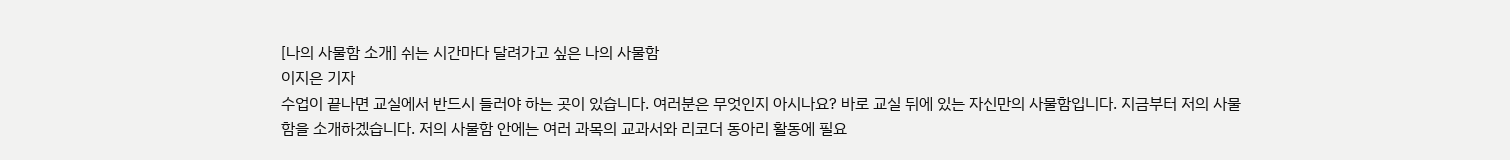[나의 사물함 소개] 쉬는 시간마다 달려가고 싶은 나의 사물함
이지은 기자
수업이 끝나면 교실에서 반드시 들러야 하는 곳이 있습니다. 여러분은 무엇인지 아시나요? 바로 교실 뒤에 있는 자신만의 사물함입니다. 지금부터 저의 사물함을 소개하겠습니다. 저의 사물함 안에는 여러 과목의 교과서와 리코더 동아리 활동에 필요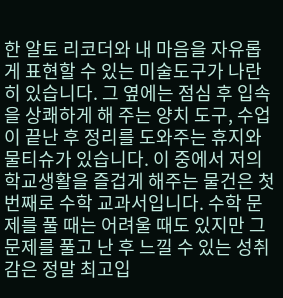한 알토 리코더와 내 마음을 자유롭게 표현할 수 있는 미술도구가 나란히 있습니다. 그 옆에는 점심 후 입속을 상쾌하게 해 주는 양치 도구, 수업이 끝난 후 정리를 도와주는 휴지와 물티슈가 있습니다. 이 중에서 저의 학교생활을 즐겁게 해주는 물건은 첫 번째로 수학 교과서입니다. 수학 문제를 풀 때는 어려울 때도 있지만 그 문제를 풀고 난 후 느낄 수 있는 성취감은 정말 최고입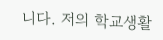니다. 저의 학교생활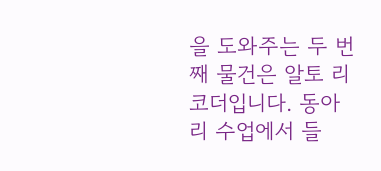을 도와주는 두 번째 물건은 알토 리코더입니다. 동아리 수업에서 들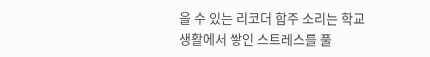을 수 있는 리코더 합주 소리는 학교생활에서 쌓인 스트레스를 풀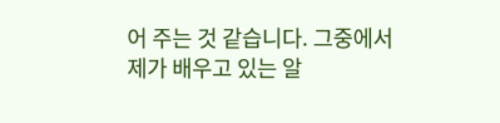어 주는 것 같습니다. 그중에서 제가 배우고 있는 알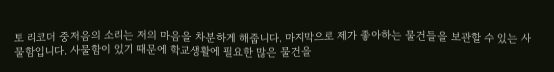토 리코더 중저음의 소리는 저의 마음을 차분하게 해줍니다. 마지막으로 제가 좋아하는 물건들을 보관할 수 있는 사물함입니다. 사물함이 있기 때문에 학교생활에 필요한 많은 물건을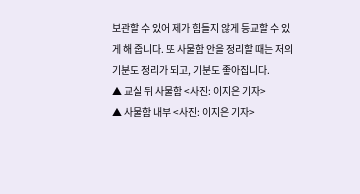보관할 수 있어 제가 힘들지 않게 등교할 수 있게 해 줍니다. 또 사물함 안을 정리할 때는 저의 기분도 정리가 되고, 기분도 좋아집니다.
▲ 교실 뒤 사물함 <사진: 이지은 기자>
▲ 사물함 내부 <사진: 이지은 기자>